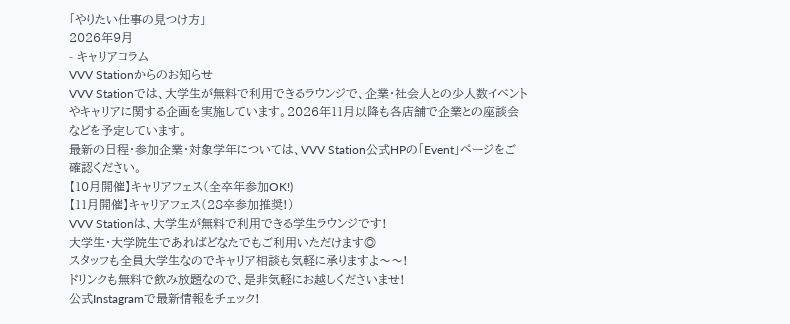「やりたい仕事の見つけ方」
2026年9月
- キャリアコラム
VVV Stationからのお知らせ
VVV Stationでは、大学生が無料で利用できるラウンジで、企業・社会人との少人数イベントやキャリアに関する企画を実施しています。2026年11月以降も各店舗で企業との座談会などを予定しています。
最新の日程・参加企業・対象学年については、VVV Station公式HPの「Event」ページをご確認ください。
【10月開催】キャリアフェス(全卒年参加OK!)
【11月開催】キャリアフェス(28卒参加推奨!)
VVV Stationは、大学生が無料で利用できる学生ラウンジです!
大学生・大学院生であればどなたでもご利用いただけます◎
スタッフも全員大学生なのでキャリア相談も気軽に承りますよ〜〜!
ドリンクも無料で飲み放題なので、是非気軽にお越しくださいませ!
公式Instagramで最新情報をチェック!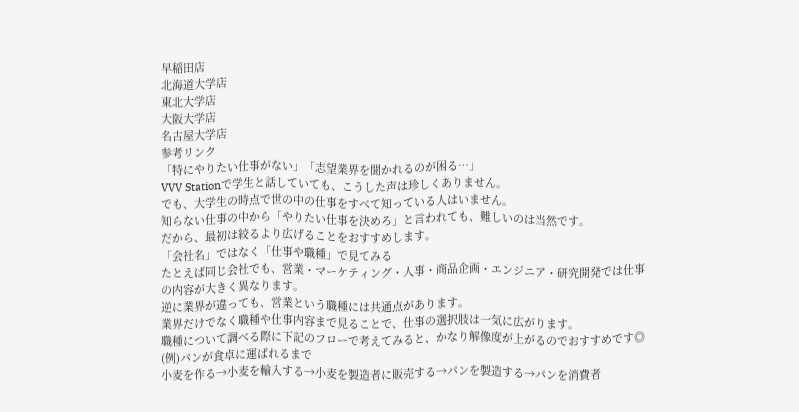早稲田店
北海道大学店
東北大学店
大阪大学店
名古屋大学店
参考リンク
「特にやりたい仕事がない」「志望業界を聞かれるのが困る…」
VVV Stationで学生と話していても、こうした声は珍しくありません。
でも、大学生の時点で世の中の仕事をすべて知っている人はいません。
知らない仕事の中から「やりたい仕事を決めろ」と言われても、難しいのは当然です。
だから、最初は絞るより広げることをおすすめします。
「会社名」ではなく「仕事や職種」で見てみる
たとえば同じ会社でも、営業・マーケティング・人事・商品企画・エンジニア・研究開発では仕事の内容が大きく異なります。
逆に業界が違っても、営業という職種には共通点があります。
業界だけでなく職種や仕事内容まで見ることで、仕事の選択肢は一気に広がります。
職種について調べる際に下記のフローで考えてみると、かなり解像度が上がるのでおすすめです◎
(例)パンが食卓に運ばれるまで
小麦を作る→小麦を輸入する→小麦を製造者に販売する→パンを製造する→パンを消費者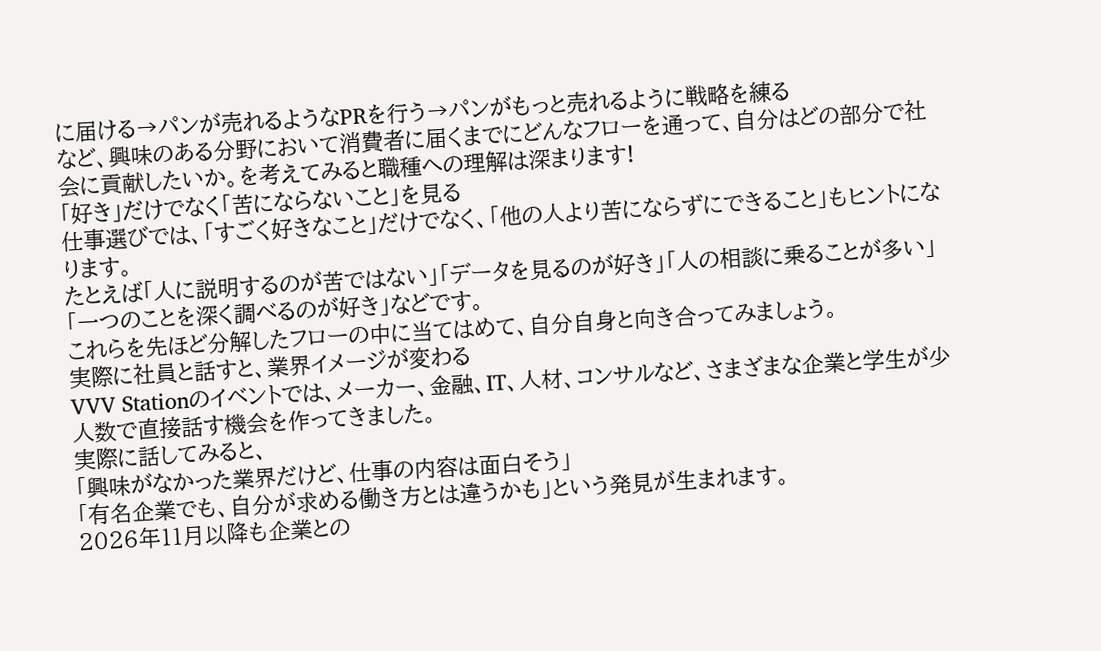に届ける→パンが売れるようなPRを行う→パンがもっと売れるように戦略を練る
など、興味のある分野において消費者に届くまでにどんなフローを通って、自分はどの部分で社会に貢献したいか。を考えてみると職種への理解は深まります!
「好き」だけでなく「苦にならないこと」を見る
仕事選びでは、「すごく好きなこと」だけでなく、「他の人より苦にならずにできること」もヒントになります。
たとえば「人に説明するのが苦ではない」「データを見るのが好き」「人の相談に乗ることが多い」「一つのことを深く調べるのが好き」などです。
これらを先ほど分解したフローの中に当てはめて、自分自身と向き合ってみましょう。
実際に社員と話すと、業界イメージが変わる
VVV Stationのイベントでは、メーカー、金融、IT、人材、コンサルなど、さまざまな企業と学生が少人数で直接話す機会を作ってきました。
実際に話してみると、
「興味がなかった業界だけど、仕事の内容は面白そう」
「有名企業でも、自分が求める働き方とは違うかも」という発見が生まれます。
2026年11月以降も企業との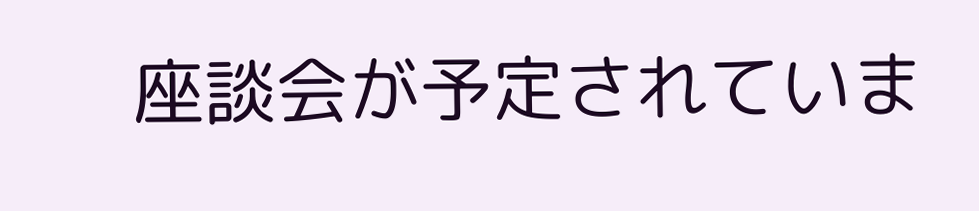座談会が予定されていま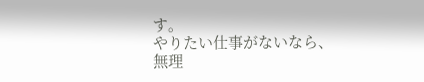す。
やりたい仕事がないなら、無理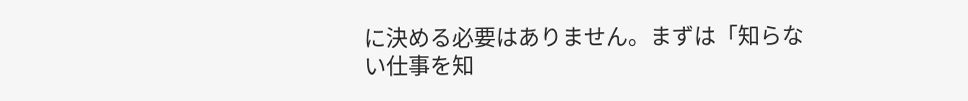に決める必要はありません。まずは「知らない仕事を知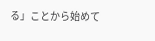る」ことから始めて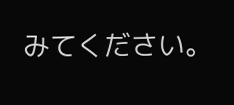みてください。